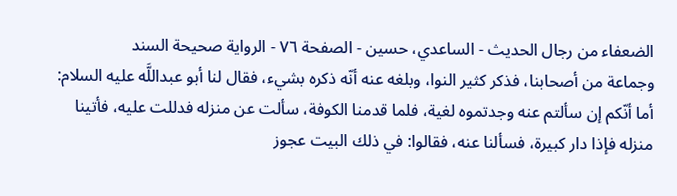الضعفاء من رجال الحديث - الساعدي، حسين - الصفحة ٧٦ - الرواية صحيحة السند
وجماعة من أصحابنا، فذكر كثير النوا، وبلغه عنه أنّه ذكره بشيء، فقال لنا أبو عبداللَّه عليه السلام: أما أنّكم إن سألتم عنه وجدتموه لغية، فلما قدمنا الكوفة، سألت عن منزله فدللت عليه، فأتينا منزله فإذا دار كبيرة، فسألنا عنه، فقالوا: في ذلك البيت عجوز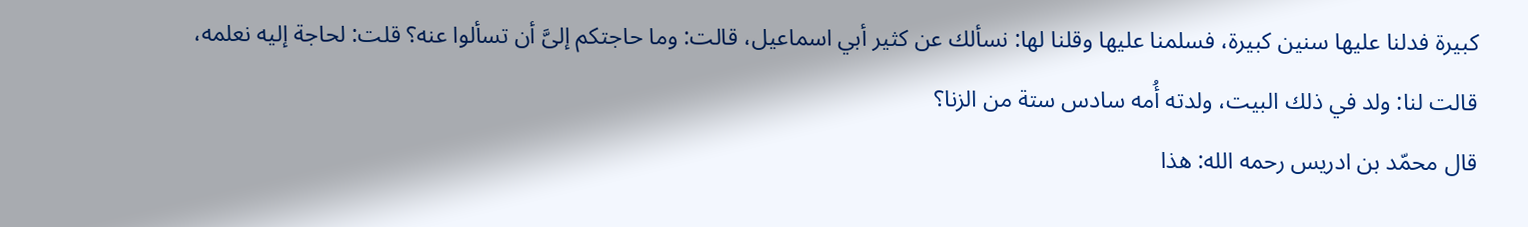كبيرة فدلنا عليها سنين كبيرة، فسلمنا عليها وقلنا لها: نسألك عن كثير أبي اسماعيل، قالت: وما حاجتكم إلىَّ أن تسألوا عنه؟ قلت: لحاجة إليه نعلمه، قالت لنا: ولد في ذلك البيت، ولدته أُمه سادس ستة من الزنا؟
قال محمّد بن ادريس رحمه الله: هذا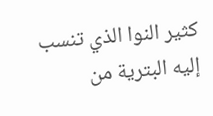كثير النوا الذي تنسب إليه البترية من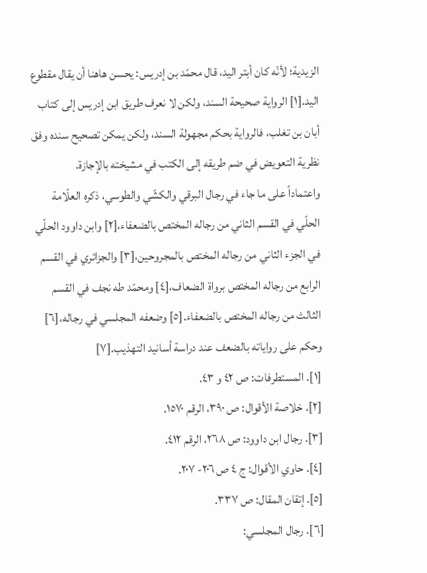الزيدية؛ لأنّه كان أبتر اليد، قال محمّد بن إدريس: يحسن هاهنا أن يقال مقطوع اليد.[١] الرواية صحيحة السند، ولكن لا نعرف طريق ابن إدريس إلى كتاب أبان بن تغلب، فالرواية بحكم مجهولة السند، ولكن يمكن تصحيح سنده وفق نظرية التعويض في ضم طريقه إلى الكتب في مشيخته بالإجازة.
واعتماداً على ما جاء في رجال البرقي والكشّي والطوسي، ذكره العلّامة الحلّي في القسم الثاني من رجاله المختص بالضعفاء،[٢] وابن داوود الحلّي في الجزء الثاني من رجاله المختص بالمجروحين،[٣] والجزائري في القسم الرابع من رجاله المختص برواة الضعاف،[٤] ومحمّد طه نجف في القسم الثالث من رجاله المختص بالضعفاء.[٥] وضعفه المجلسي في رجاله،[٦] وحكم على رواياته بالضعف عند دراسة أسانيد التهذيب.[٧]
[١]. المستطرفات: ص ٤٢ و ٤٣.
[٢]. خلاصة الأقوال: ص ٣٩٠، الرقم ١٥٧٠.
[٣]. رجال ابن داوود: ص ٢٦٨، الرقم ٤١٢.
[٤]. حاوي الأقوال: ج ٤ ص ٢٠٦- ٢٠٧.
[٥]. إتقان المقال: ص ٣٣٧.
[٦]. رجال المجلسي: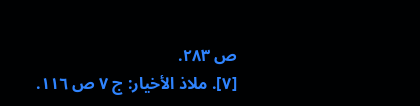ص ٢٨٣.
[٧]. ملاذ الأخيار: ج ٧ ص ١١٦.